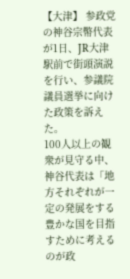【大津】 参政党の神谷宗幣代表が1日、JR大津駅前で街頭演説を行い、参議院議員選挙に向けた政策を訴えた。
100人以上の観衆が見守る中、神谷代表は「地方それぞれが一定の発展をする豊かな国を目指すために考えるのが政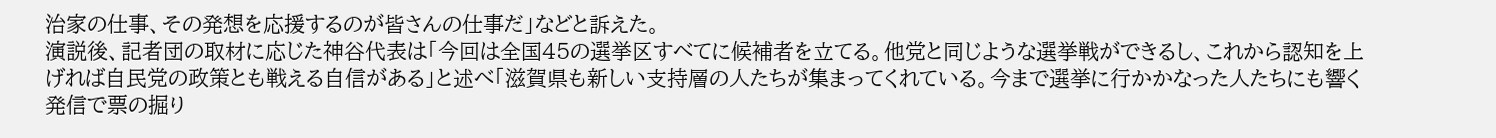治家の仕事、その発想を応援するのが皆さんの仕事だ」などと訴えた。
演説後、記者団の取材に応じた神谷代表は「今回は全国45の選挙区すべてに候補者を立てる。他党と同じような選挙戦ができるし、これから認知を上げれば自民党の政策とも戦える自信がある」と述べ「滋賀県も新しい支持層の人たちが集まってくれている。今まで選挙に行かかなった人たちにも響く発信で票の掘り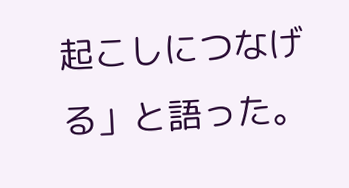起こしにつなげる」と語った。